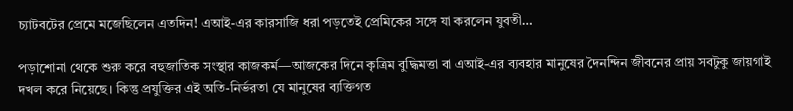চ্যাটবটের প্রেমে মজেছিলেন এতদিন! এআই-এর কারসাজি ধরা পড়তেই প্রেমিকের সঙ্গে যা করলেন যুবতী…

পড়াশোনা থেকে শুরু করে বহুজাতিক সংস্থার কাজকর্ম—আজকের দিনে কৃত্রিম বুদ্ধিমত্তা বা এআই-এর ব্যবহার মানুষের দৈনন্দিন জীবনের প্রায় সবটুকু জায়গাই দখল করে নিয়েছে। কিন্তু প্রযুক্তির এই অতি-নির্ভরতা যে মানুষের ব্যক্তিগত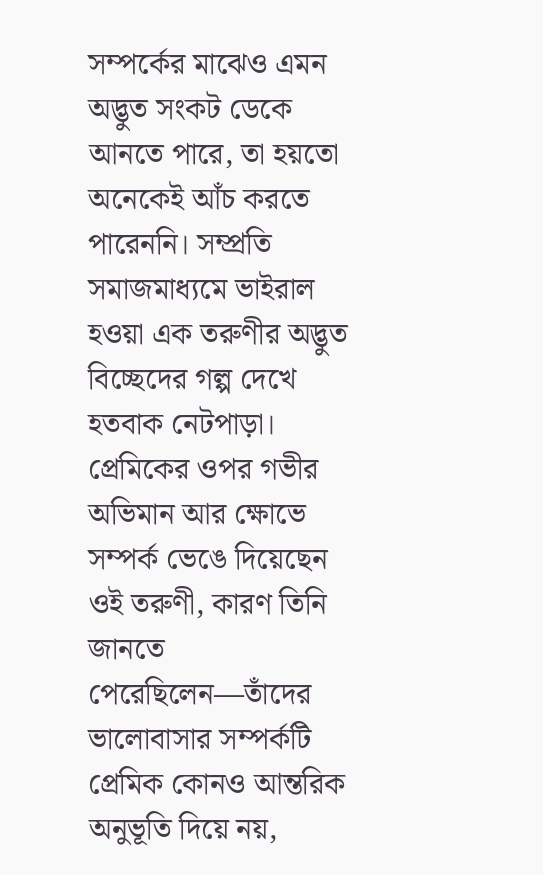সম্পর্কের মাঝেও এমন অদ্ভুত সংকট ডেকে আনতে পারে, তা হয়তো অনেকেই আঁচ করতে পারেননি। সম্প্রতি সমাজমাধ্যমে ভাইরাল হওয়া এক তরুণীর অদ্ভুত বিচ্ছেদের গল্প দেখে হতবাক নেটপাড়া। প্রেমিকের ওপর গভীর অভিমান আর ক্ষোভে সম্পর্ক ভেঙে দিয়েছেন ওই তরুণী, কারণ তিনি জানতে পেরেছিলেন—তাঁদের ভালোবাসার সম্পর্কটি প্রেমিক কোনও আন্তরিক অনুভূতি দিয়ে নয়,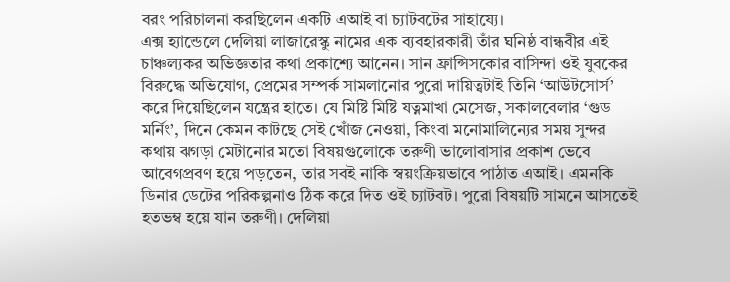বরং পরিচালনা করছিলেন একটি এআই বা চ্যাটবটের সাহায্যে।
এক্স হ্যান্ডেলে দেলিয়া লাজারেস্কু নামের এক ব্যবহারকারী তাঁর ঘনিষ্ঠ বান্ধবীর এই চাঞ্চল্যকর অভিজ্ঞতার কথা প্রকাশ্যে আনেন। সান ফ্রান্সিসকোর বাসিন্দা ওই যুবকের বিরুদ্ধে অভিযোগ, প্রেমের সম্পর্ক সামলানোর পুরো দায়িত্বটাই তিনি ‘আউটসোর্স’ করে দিয়েছিলেন যন্ত্রের হাতে। যে মিষ্টি মিষ্টি যত্নমাখা মেসেজ, সকালবেলার ‘গুড মর্নিং’, দিনে কেমন কাটছে সেই খোঁজ নেওয়া, কিংবা মনোমালিন্যের সময় সুন্দর কথায় ঝগড়া মেটানোর মতো বিষয়গুলোকে তরুণী ভালোবাসার প্রকাশ ভেবে আবেগপ্রবণ হয়ে পড়তেন, তার সবই নাকি স্বয়ংক্রিয়ভাবে পাঠাত এআই। এমনকি ডিনার ডেটের পরিকল্পনাও ঠিক করে দিত ওই চ্যাটবট। পুরো বিষয়টি সামনে আসতেই হতভম্ব হয়ে যান তরুণী। দেলিয়া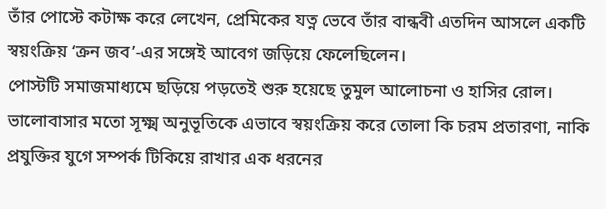তাঁর পোস্টে কটাক্ষ করে লেখেন, প্রেমিকের যত্ন ভেবে তাঁর বান্ধবী এতদিন আসলে একটি স্বয়ংক্রিয় ‘ক্রন জব’-এর সঙ্গেই আবেগ জড়িয়ে ফেলেছিলেন।
পোস্টটি সমাজমাধ্যমে ছড়িয়ে পড়তেই শুরু হয়েছে তুমুল আলোচনা ও হাসির রোল। ভালোবাসার মতো সূক্ষ্ম অনুভূতিকে এভাবে স্বয়ংক্রিয় করে তোলা কি চরম প্রতারণা, নাকি প্রযুক্তির যুগে সম্পর্ক টিকিয়ে রাখার এক ধরনের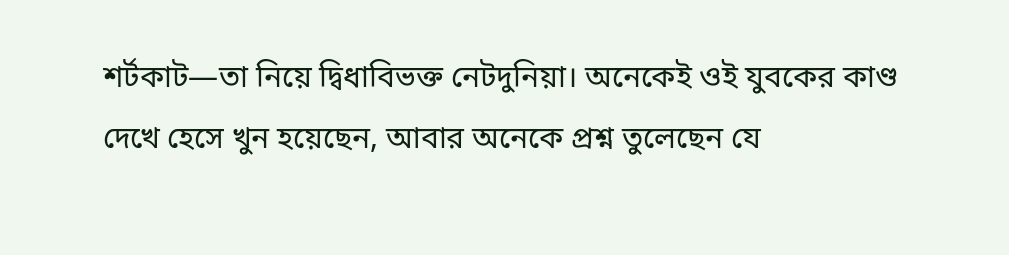শর্টকাট—তা নিয়ে দ্বিধাবিভক্ত নেটদুনিয়া। অনেকেই ওই যুবকের কাণ্ড দেখে হেসে খুন হয়েছেন, আবার অনেকে প্রশ্ন তুলেছেন যে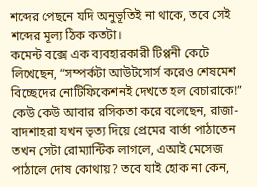শব্দের পেছনে যদি অনুভূতিই না থাকে, তবে সেই শব্দের মূল্য ঠিক কতটা।
কমেন্ট বক্সে এক ব্যবহারকারী টিপ্পনী কেটে লিখেছেন, “সম্পর্কটা আউটসোর্স করেও শেষমেশ বিচ্ছেদের নোটিফিকেশনই দেখতে হল বেচারাকে!” কেউ কেউ আবার রসিকতা করে বলেছেন, রাজা-বাদশাহরা যখন ভৃত্য দিয়ে প্রেমের বার্তা পাঠাতেন তখন সেটা রোম্যান্টিক লাগলে, এআই মেসেজ পাঠালে দোষ কোথায়? তবে যাই হোক না কেন,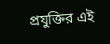প্রযুক্তির এই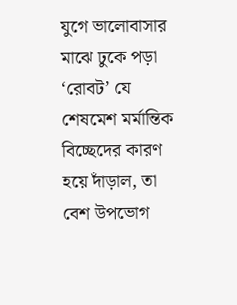যুগে ভালোবাসার মাঝে ঢুকে পড়া ‘রোবট’ যে শেষমেশ মর্মান্তিক বিচ্ছেদের কারণ হয়ে দাঁড়াল, তা বেশ উপভোগ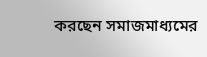করছেন সমাজমাধ্যমের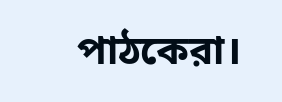পাঠকেরা।